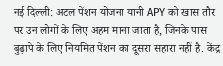नई दिल्ली: अटल पेंशन योजना यानी APY को खास तौर पर उन लोगों के लिए अहम माना जाता है, जिनके पास बुढ़ापे के लिए नियमित पेंशन का दूसरा सहारा नहीं है. केंद्र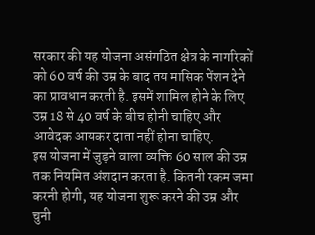सरकार की यह योजना असंगठित क्षेत्र के नागरिकों को 60 वर्ष की उम्र के बाद तय मासिक पेंशन देने का प्रावधान करती है. इसमें शामिल होने के लिए उम्र 18 से 40 वर्ष के बीच होनी चाहिए और आवेदक आयकर दाता नहीं होना चाहिए.
इस योजना में जुड़ने वाला व्यक्ति 60 साल की उम्र तक नियमित अंशदान करता है. कितनी रकम जमा करनी होगी, यह योजना शुरू करने की उम्र और चुनी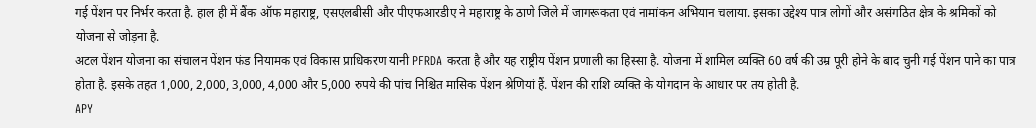गई पेंशन पर निर्भर करता है. हाल ही में बैंक ऑफ महाराष्ट्र, एसएलबीसी और पीएफआरडीए ने महाराष्ट्र के ठाणे जिले में जागरूकता एवं नामांकन अभियान चलाया. इसका उद्देश्य पात्र लोगों और असंगठित क्षेत्र के श्रमिकों को योजना से जोड़ना है.
अटल पेंशन योजना का संचालन पेंशन फंड नियामक एवं विकास प्राधिकरण यानी PFRDA करता है और यह राष्ट्रीय पेंशन प्रणाली का हिस्सा है. योजना में शामिल व्यक्ति 60 वर्ष की उम्र पूरी होने के बाद चुनी गई पेंशन पाने का पात्र होता है. इसके तहत 1,000, 2,000, 3,000, 4,000 और 5,000 रुपये की पांच निश्चित मासिक पेंशन श्रेणियां हैं. पेंशन की राशि व्यक्ति के योगदान के आधार पर तय होती है.
APY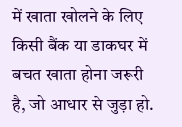में खाता खोलने के लिए किसी बैंक या डाकघर में बचत खाता होना जरूरी है, जो आधार से जुड़ा हो.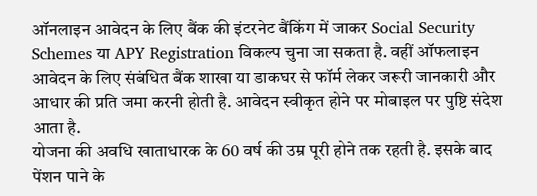ऑनलाइन आवेदन के लिए बैंक की इंटरनेट बैंकिंग में जाकर Social Security Schemes या APY Registration विकल्प चुना जा सकता है. वहीं ऑफलाइन आवेदन के लिए संबंधित बैंक शाखा या डाकघर से फॉर्म लेकर जरूरी जानकारी और आधार की प्रति जमा करनी होती है. आवेदन स्वीकृत होने पर मोबाइल पर पुष्टि संदेश आता है.
योजना की अवधि खाताधारक के 60 वर्ष की उम्र पूरी होने तक रहती है. इसके बाद पेंशन पाने के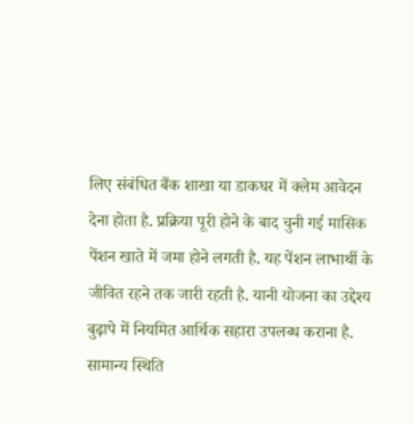लिए संबंधित बैंक शाखा या डाकघर में क्लेम आवेदन देना होता है. प्रक्रिया पूरी होने के बाद चुनी गई मासिक पेंशन खाते में जमा होने लगती है. यह पेंशन लाभार्थी के जीवित रहने तक जारी रहती है. यानी योजना का उद्देश्य बुढ़ापे में नियमित आर्थिक सहारा उपलब्ध कराना है.
सामान्य स्थिति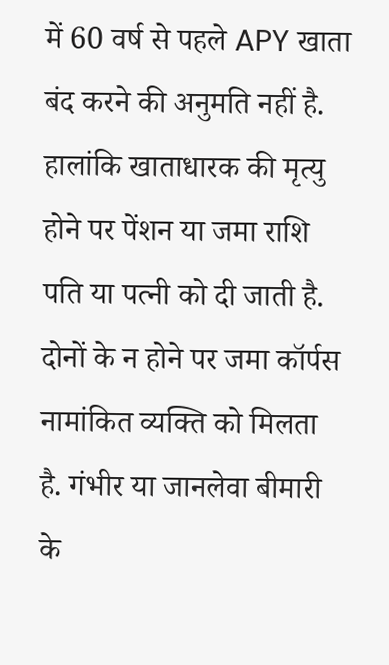में 60 वर्ष से पहले APY खाता बंद करने की अनुमति नहीं है. हालांकि खाताधारक की मृत्यु होने पर पेंशन या जमा राशि पति या पत्नी को दी जाती है. दोनों के न होने पर जमा कॉर्पस नामांकित व्यक्ति को मिलता है. गंभीर या जानलेवा बीमारी के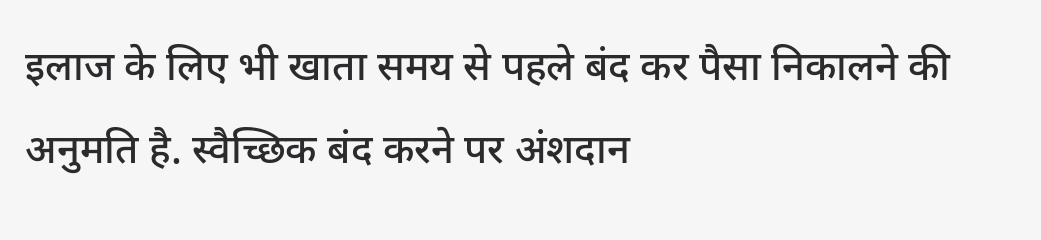इलाज के लिए भी खाता समय से पहले बंद कर पैसा निकालने की अनुमति है. स्वैच्छिक बंद करने पर अंशदान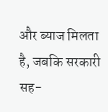और ब्याज मिलता है, जबकि सरकारी सह-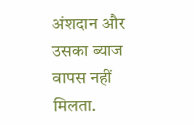अंशदान और उसका ब्याज वापस नहीं मिलता.